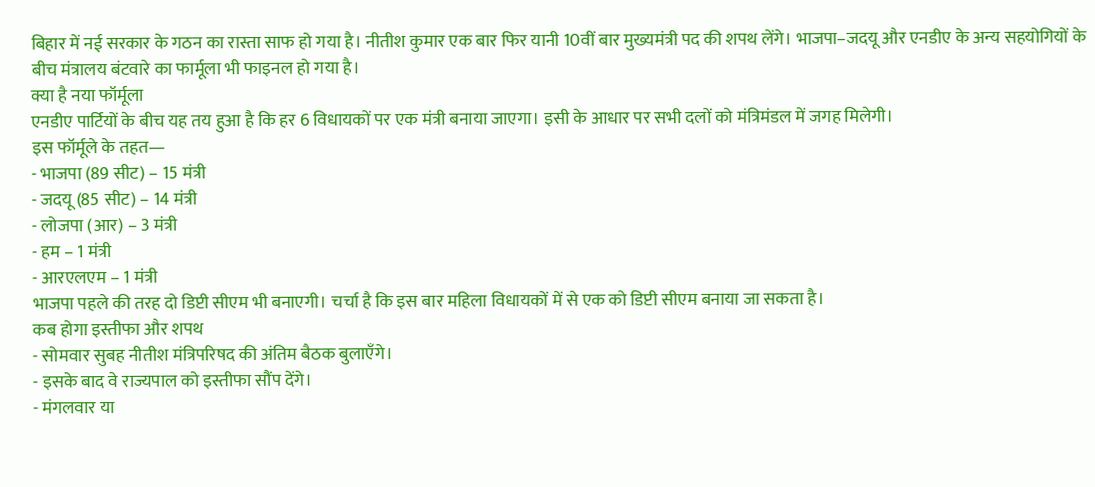बिहार में नई सरकार के गठन का रास्ता साफ हो गया है। नीतीश कुमार एक बार फिर यानी 10वीं बार मुख्यमंत्री पद की शपथ लेंगे। भाजपा–जदयू और एनडीए के अन्य सहयोगियों के बीच मंत्रालय बंटवारे का फार्मूला भी फाइनल हो गया है।
क्या है नया फॉर्मूला
एनडीए पार्टियों के बीच यह तय हुआ है कि हर 6 विधायकों पर एक मंत्री बनाया जाएगा। इसी के आधार पर सभी दलों को मंत्रिमंडल में जगह मिलेगी।
इस फॉर्मूले के तहत—
- भाजपा (89 सीट) – 15 मंत्री
- जदयू (85 सीट) – 14 मंत्री
- लोजपा (आर) – 3 मंत्री
- हम – 1 मंत्री
- आरएलएम – 1 मंत्री
भाजपा पहले की तरह दो डिप्टी सीएम भी बनाएगी। चर्चा है कि इस बार महिला विधायकों में से एक को डिप्टी सीएम बनाया जा सकता है।
कब होगा इस्तीफा और शपथ
- सोमवार सुबह नीतीश मंत्रिपरिषद की अंतिम बैठक बुलाएँगे।
- इसके बाद वे राज्यपाल को इस्तीफा सौंप देंगे।
- मंगलवार या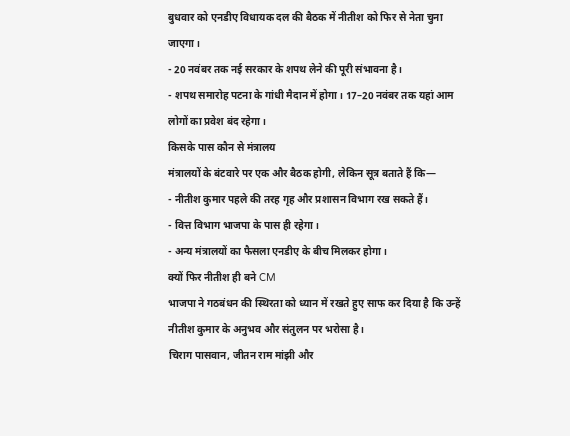बुधवार को एनडीए विधायक दल की बैठक में नीतीश को फिर से नेता चुना जाएगा।
- 20 नवंबर तक नई सरकार के शपथ लेने की पूरी संभावना है।
- शपथ समारोह पटना के गांधी मैदान में होगा। 17–20 नवंबर तक यहां आम लोगों का प्रवेश बंद रहेगा।
किसके पास कौन से मंत्रालय
मंत्रालयों के बंटवारे पर एक और बैठक होगी, लेकिन सूत्र बताते हैं कि—
- नीतीश कुमार पहले की तरह गृह और प्रशासन विभाग रख सकते हैं।
- वित्त विभाग भाजपा के पास ही रहेगा।
- अन्य मंत्रालयों का फैसला एनडीए के बीच मिलकर होगा।
क्यों फिर नीतीश ही बने CM
भाजपा ने गठबंधन की स्थिरता को ध्यान में रखते हुए साफ कर दिया है कि उन्हें नीतीश कुमार के अनुभव और संतुलन पर भरोसा है।
चिराग पासवान, जीतन राम मांझी और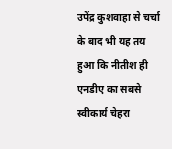उपेंद्र कुशवाहा से चर्चा के बाद भी यह तय हुआ कि नीतीश ही एनडीए का सबसे स्वीकार्य चेहरा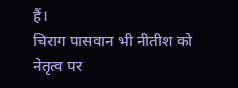हैं।
चिराग पासवान भी नीतीश को नेतृत्व पर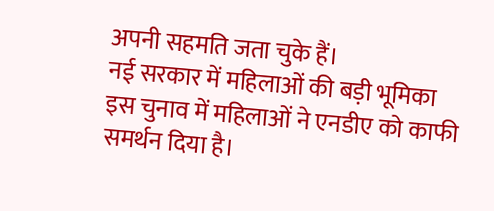अपनी सहमति जता चुके हैं।
नई सरकार में महिलाओं की बड़ी भूमिका
इस चुनाव में महिलाओं ने एनडीए को काफी समर्थन दिया है।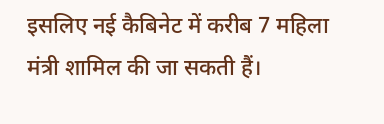इसलिए नई कैबिनेट में करीब 7 महिला मंत्री शामिल की जा सकती हैं।